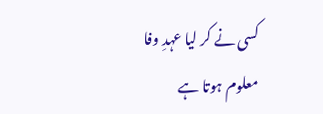کسی نے کر لیا عہدِ وفا معلوم ہوتا ہے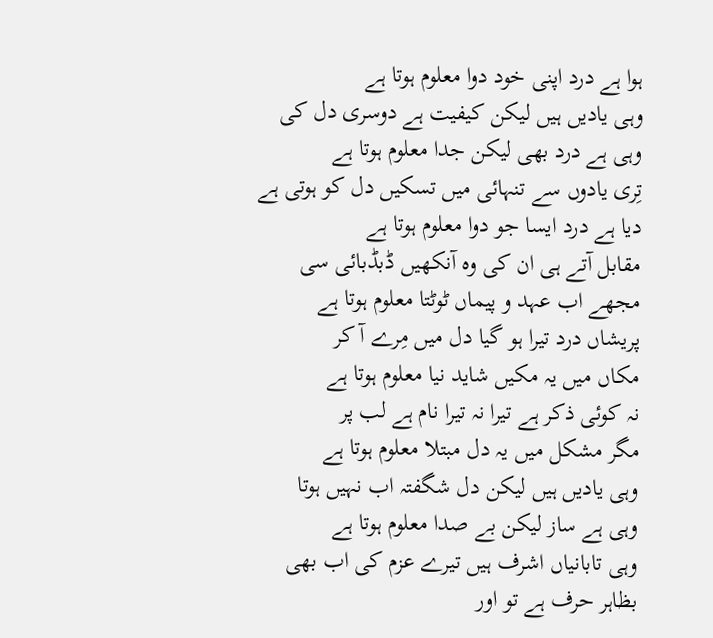ہوا ہے درد اپنی خود دوا معلوم ہوتا ہے
وہی یادیں ہیں لیکن کیفیت ہے دوسری دل کی
وہی ہے درد بھی لیکن جدا معلوم ہوتا ہے
تِری یادوں سے تنہائی میں تسکیں دل کو ہوتی ہے
دیا ہے درد ایسا جو دوا معلوم ہوتا ہے
مقابل آتے ہی ان کی وہ آنکھیں ڈبڈبائی سی
مجھے اب عہد و پیماں ٹوٹتا معلوم ہوتا ہے
پریشاں درد تیرا ہو گیا دل میں مِرے آ کر
مکاں میں یہ مکیں شاید نیا معلوم ہوتا ہے
نہ کوئی ذکر ہے تیرا نہ تیرا نام ہے لب پر
مگر مشکل میں یہ دل مبتلا معلوم ہوتا ہے
وہی یادیں ہیں لیکن دل شگفتہ اب نہیں ہوتا
وہی ہے ساز لیکن بے صدا معلوم ہوتا ہے
وہی تابانیاں اشرف ہیں تیرے عزم کی اب بھی
بظاہر حرف ہے تو اور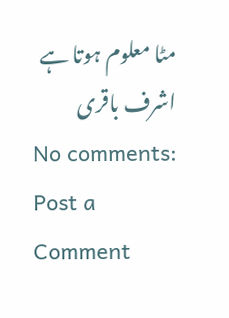مٹا معلوم ہوتا ہے
اشرف باقری
No comments:
Post a Comment